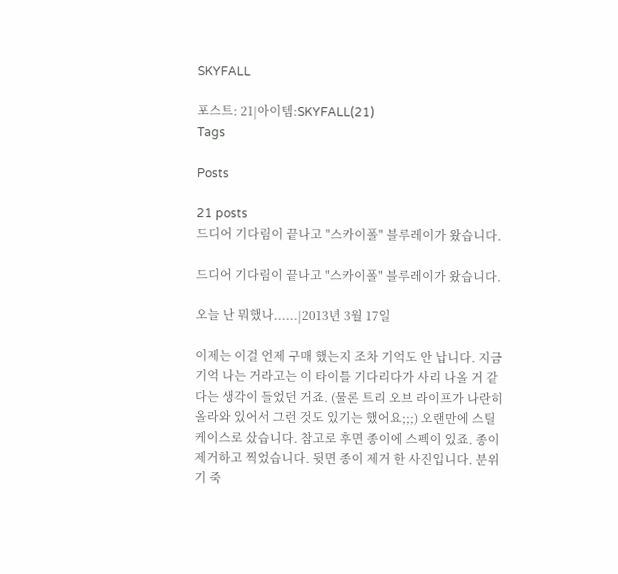SKYFALL

포스트: 21|아이템:SKYFALL(21)
Tags

Posts

21 posts
드디어 기다림이 끝나고 "스카이폴" 블루레이가 왔습니다.

드디어 기다림이 끝나고 "스카이폴" 블루레이가 왔습니다.

오늘 난 뭐했나......|2013년 3월 17일

이제는 이걸 언제 구매 했는지 조차 기억도 안 납니다. 지금 기억 나는 거라고는 이 타이틀 기다리다가 사리 나올 거 같다는 생각이 들었던 거죠. (물론 트리 오브 라이프가 나란히 올라와 있어서 그런 것도 있기는 했어요;;;) 오랜만에 스틸케이스로 샀습니다. 참고로 후면 종이에 스펙이 있죠. 종이 제거하고 찍었습니다. 뒷면 종이 제거 한 사진입니다. 분위기 죽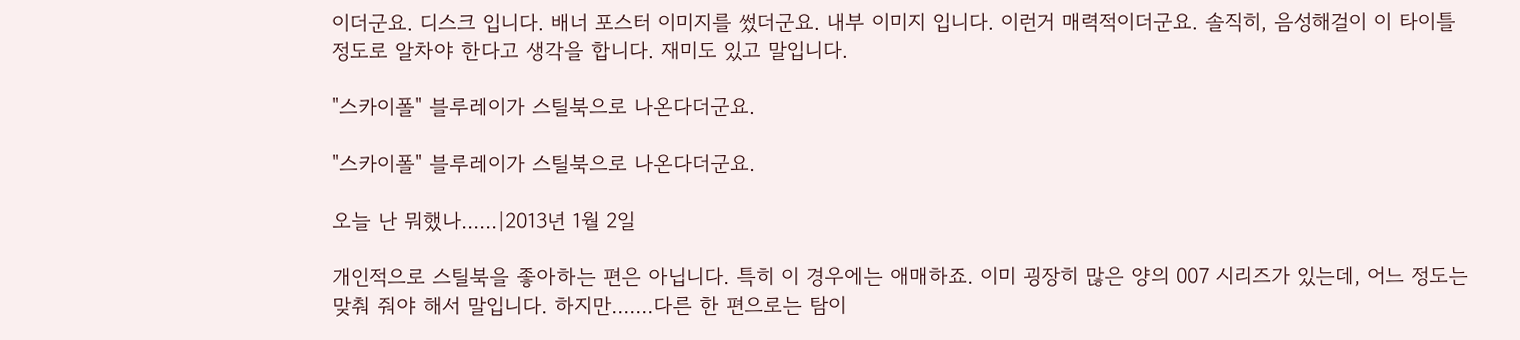이더군요. 디스크 입니다. 배너 포스터 이미지를 썼더군요. 내부 이미지 입니다. 이런거 매력적이더군요. 솔직히, 음성해걸이 이 타이틀 정도로 알차야 한다고 생각을 합니다. 재미도 있고 말입니다.

"스카이폴" 블루레이가 스틸북으로 나온다더군요.

"스카이폴" 블루레이가 스틸북으로 나온다더군요.

오늘 난 뭐했나......|2013년 1월 2일

개인적으로 스틸북을 좋아하는 편은 아닙니다. 특히 이 경우에는 애매하죠. 이미 굉장히 많은 양의 007 시리즈가 있는데, 어느 정도는 맞춰 줘야 해서 말입니다. 하지만.......다른 한 편으로는 탐이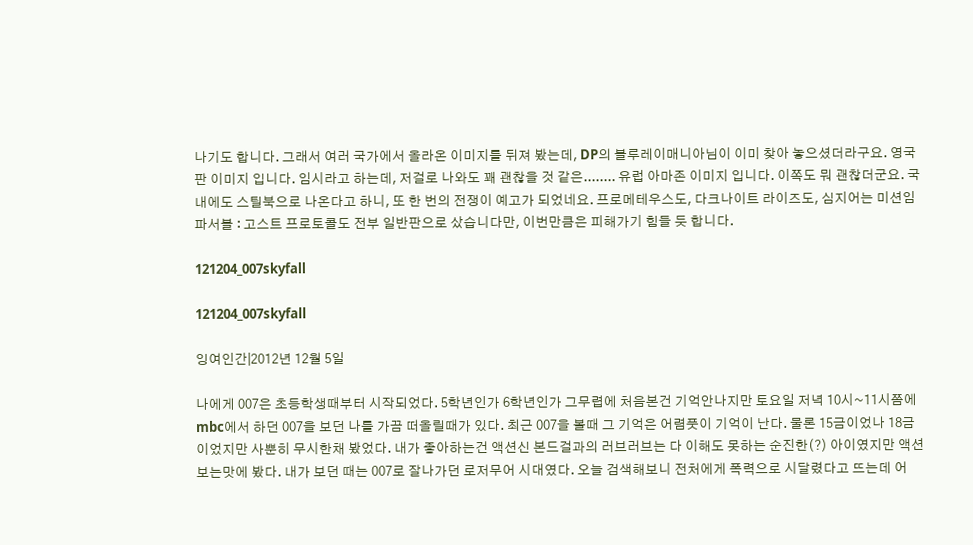나기도 합니다. 그래서 여러 국가에서 올라온 이미지를 뒤져 봤는데, DP의 블루레이매니아님이 이미 찾아 놓으셨더라구요. 영국판 이미지 입니다. 임시라고 하는데, 저걸로 나와도 꽤 괜찮을 것 같은........ 유럽 아마존 이미지 입니다. 이쪽도 뭐 괜찮더군요. 국내에도 스틸북으로 나온다고 하니, 또 한 번의 전쟁이 예고가 되었네요. 프로메테우스도, 다크나이트 라이즈도, 심지어는 미션임파서블 : 고스트 프로토콜도 전부 일반판으로 샀습니다만, 이번만큼은 피해가기 힘들 듯 합니다.

121204_007skyfall

121204_007skyfall

잉여인간|2012년 12월 5일

나에게 007은 초등학생때부터 시작되었다. 5학년인가 6학년인가 그무렵에 처음본건 기억안나지만 토요일 저녁 10시~11시쯤에 mbc에서 하던 007을 보던 나를 가끔 떠올릴때가 있다. 최근 007을 볼때 그 기억은 어렴풋이 기억이 난다. 물론 15금이었나 18금 이었지만 사뿐히 무시한채 봤었다. 내가 좋아하는건 액션신 본드걸과의 러브러브는 다 이해도 못하는 순진한(?) 아이였지만 액션보는맛에 봤다. 내가 보던 때는 007로 잘나가던 로저무어 시대였다. 오늘 검색해보니 전처에게 폭력으로 시달렸다고 뜨는데 어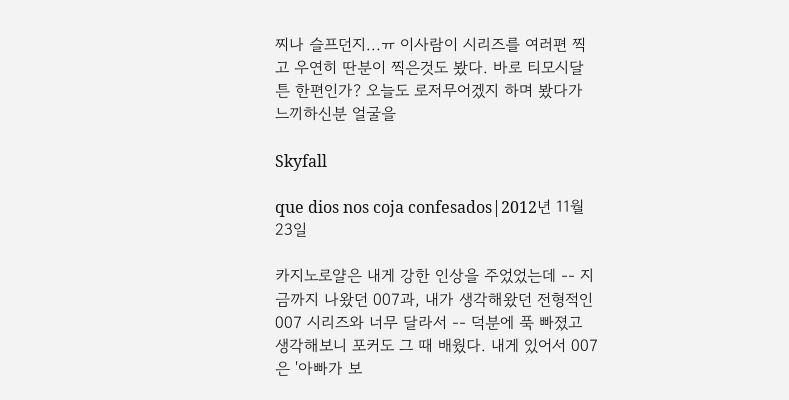찌나 슬프던지...ㅠ 이사람이 시리즈를 여러편 찍고 우연히 딴분이 찍은것도 봤다. 바로 티모시달튼 한편인가? 오늘도 로저무어겠지 하며 봤다가 느끼하신분 얼굴을

Skyfall

que dios nos coja confesados|2012년 11월 23일

카지노로얄은 내게 강한 인상을 주었었는데 -- 지금까지 나왔던 007과, 내가 생각해왔던 전형적인 007 시리즈와 너무 달라서 -- 덕분에 푹 빠졌고 생각해보니 포커도 그 때 배웠다. 내게 있어서 007은 '아빠가 보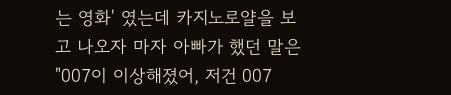는 영화' 였는데 카지노로얄을 보고 나오자 마자 아빠가 했던 말은 "007이 이상해졌어, 저건 007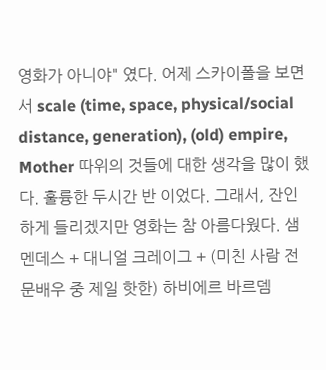영화가 아니야" 였다. 어제 스카이폴을 보면서 scale (time, space, physical/social distance, generation), (old) empire, Mother 따위의 것들에 대한 생각을 많이 했다. 훌륭한 두시간 반 이었다. 그래서, 잔인하게 들리겠지만 영화는 참 아름다웠다. 샘 멘데스 + 대니얼 크레이그 + (미친 사람 전문배우 중 제일 핫한) 하비에르 바르뎀